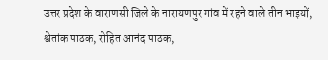उत्तर प्रदेश के वाराणसी जिले के नारायणपुर गांव में रहने वाले तीन भाइयों, श्वेतांक पाठक, रोहित आनंद पाठक,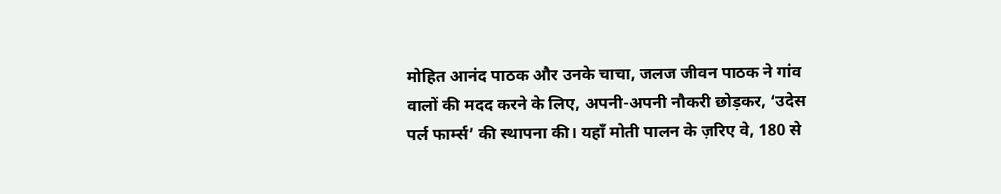मोहित आनंद पाठक और उनके चाचा, जलज जीवन पाठक ने गांव वालों की मदद करने के लिए, अपनी-अपनी नौकरी छोड़कर, ‘उदेस पर्ल फार्म्स’ की स्थापना की। यहाँ मोती पालन के ज़रिए वे, 180 से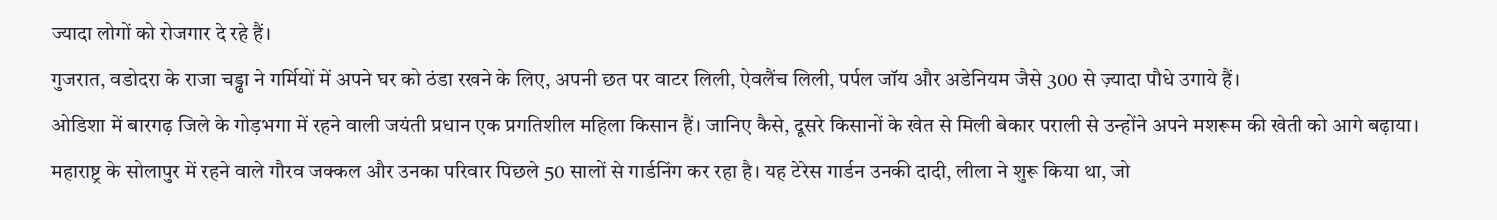ज्यादा लोगों को रोजगार दे रहे हैं।
गुजरात, वडोदरा के राजा चड्ढा ने गर्मियों में अपने घर को ठंडा रखने के लिए, अपनी छत पर वाटर लिली, ऐवलैंच लिली, पर्पल जॉय और अडेनियम जैसे 300 से ज़्यादा पौधे उगाये हैं।
ओडिशा में बारगढ़ जिले के गोड़भगा में रहने वाली जयंती प्रधान एक प्रगतिशील महिला किसान हैं। जानिए कैसे, दूसरे किसानों के खेत से मिली बेकार पराली से उन्होंने अपने मशरूम की खेती को आगे बढ़ाया।
महाराष्ट्र के सोलापुर में रहने वाले गौरव जक्कल और उनका परिवार पिछले 50 सालों से गार्डनिंग कर रहा है। यह टेरेस गार्डन उनकी दादी, लीला ने शुरू किया था, जो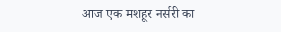आज एक मशहूर नर्सरी का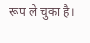रूप ले चुका है।